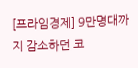[프라임경제] 9만명대까지 감소하던 코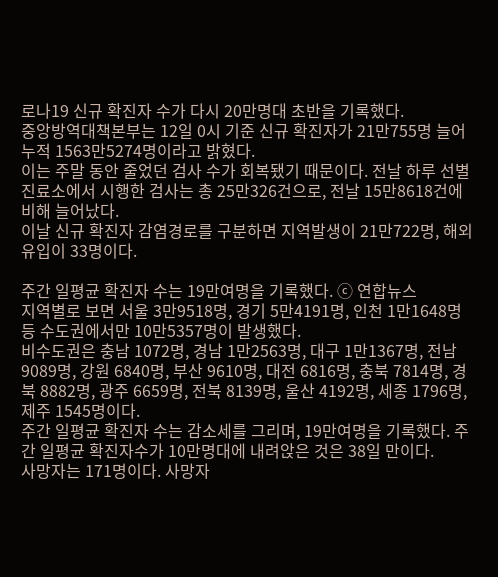로나19 신규 확진자 수가 다시 20만명대 초반을 기록했다.
중앙방역대책본부는 12일 0시 기준 신규 확진자가 21만755명 늘어 누적 1563만5274명이라고 밝혔다.
이는 주말 동안 줄었던 검사 수가 회복됐기 때문이다. 전날 하루 선별진료소에서 시행한 검사는 총 25만326건으로, 전날 15만8618건에 비해 늘어났다.
이날 신규 확진자 감염경로를 구분하면 지역발생이 21만722명, 해외유입이 33명이다.

주간 일평균 확진자 수는 19만여명을 기록했다. ⓒ 연합뉴스
지역별로 보면 서울 3만9518명, 경기 5만4191명, 인천 1만1648명 등 수도권에서만 10만5357명이 발생했다.
비수도권은 충남 1072명, 경남 1만2563명, 대구 1만1367명, 전남 9089명, 강원 6840명, 부산 9610명, 대전 6816명, 충북 7814명, 경북 8882명, 광주 6659명, 전북 8139명, 울산 4192명, 세종 1796명, 제주 1545명이다.
주간 일평균 확진자 수는 감소세를 그리며, 19만여명을 기록했다. 주간 일평균 확진자수가 10만명대에 내려앉은 것은 38일 만이다.
사망자는 171명이다. 사망자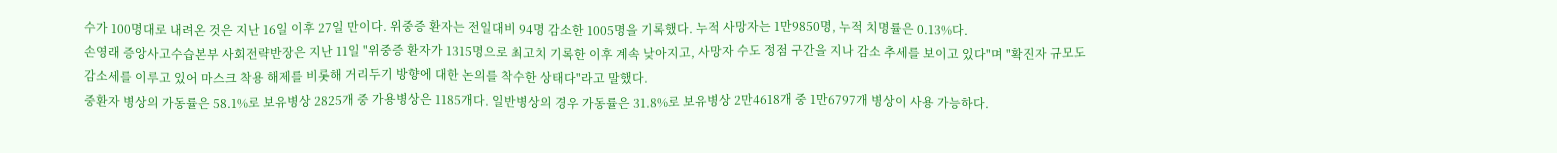수가 100명대로 내려온 것은 지난 16일 이후 27일 만이다. 위중증 환자는 전일대비 94명 감소한 1005명을 기록했다. 누적 사망자는 1만9850명, 누적 치명률은 0.13%다.
손영래 증앙사고수습본부 사회전략반장은 지난 11일 "위중증 환자가 1315명으로 최고치 기록한 이후 계속 낮아지고, 사망자 수도 정점 구간을 지나 감소 추세를 보이고 있다"며 "확진자 규모도 감소세를 이루고 있어 마스크 착용 해제를 비롯해 거리두기 방향에 대한 논의를 착수한 상태다"라고 말했다.
중환자 병상의 가동률은 58.1%로 보유병상 2825개 중 가용병상은 1185개다. 일반병상의 경우 가동률은 31.8%로 보유병상 2만4618개 중 1만6797개 병상이 사용 가능하다.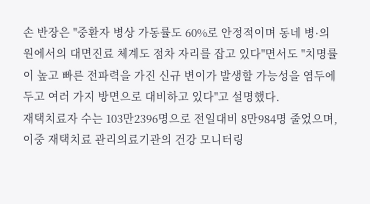손 반장은 "중환자 병상 가동률도 60%로 안정적이며 동네 병·의원에서의 대면진료 체계도 점차 자리를 잡고 있다"면서도 "치명률이 높고 빠른 전파력을 가진 신규 변이가 발생할 가능성을 염두에 두고 여러 가지 방면으로 대비하고 있다"고 설명했다.
재택치료자 수는 103만2396명으로 전일대비 8만984명 줄었으며, 이중 재택치료 관리의료기관의 건강 모니터링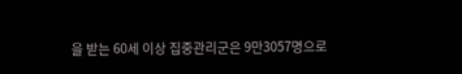을 받는 60세 이상 집중관리군은 9만3057명으로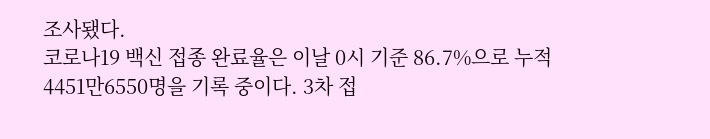조사됐다.
코로나19 백신 접종 완료율은 이날 0시 기준 86.7%으로 누적 4451만6550명을 기록 중이다. 3차 접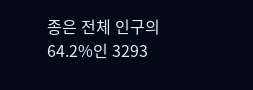종은 전체 인구의 64.2%인 3293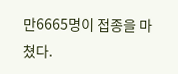만6665명이 접종을 마쳤다.